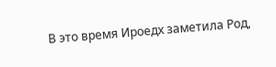В это время Ироедх заметила Род,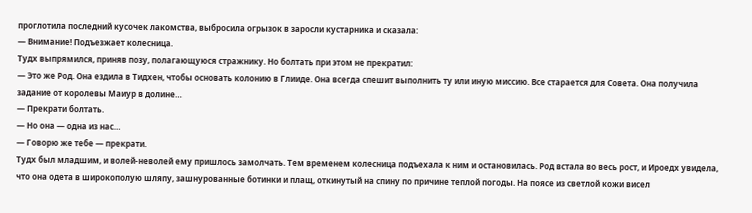проглотила последний кусочек лакомства, выбросила огрызок в заросли кустарника и сказала:
— Внимание! Подъезжает колесница.
Тудх выпрямился, приняв позу, полагающуюся стражнику. Но болтать при этом не прекратил:
— Это же Род. Она ездила в Тидхен, чтобы основать колонию в Глииде. Она всегда спешит выполнить ту или иную миссию. Все старается для Совета. Она получила задание от королевы Маиур в долине…
— Прекрати болтать.
— Но она — одна из нас…
— Говорю же тебе — прекрати.
Тудх был младшим, и волей-неволей ему пришлось замолчать. Тем временем колесница подъехала к ним и остановилась. Род встала во весь рост, и Ироедх увидела, что она одета в широкополую шляпу, зашнурованные ботинки и плащ, откинутый на спину по причине теплой погоды. На поясе из светлой кожи висел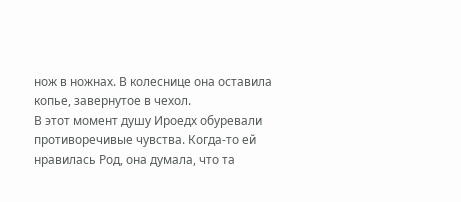нож в ножнах. В колеснице она оставила копье, завернутое в чехол.
В этот момент душу Ироедх обуревали противоречивые чувства. Когда-то ей нравилась Род, она думала, что та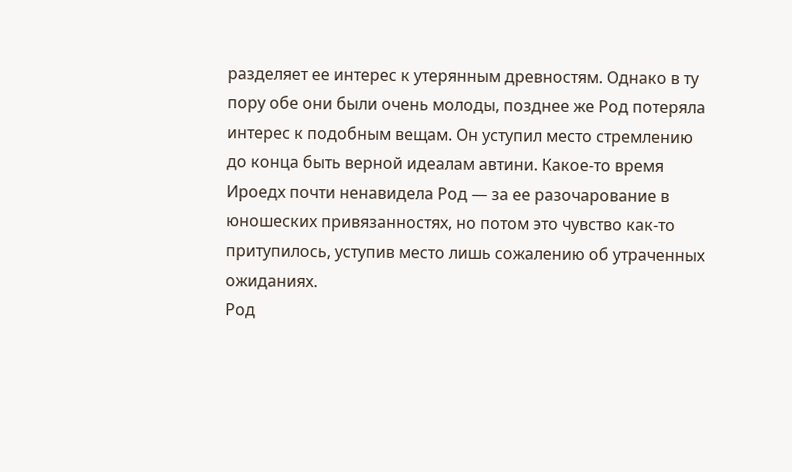разделяет ее интерес к утерянным древностям. Однако в ту пору обе они были очень молоды, позднее же Род потеряла интерес к подобным вещам. Он уступил место стремлению до конца быть верной идеалам автини. Какое-то время Ироедх почти ненавидела Род — за ее разочарование в юношеских привязанностях, но потом это чувство как-то притупилось, уступив место лишь сожалению об утраченных ожиданиях.
Род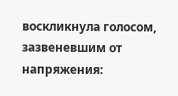воскликнула голосом, зазвеневшим от напряжения: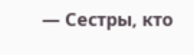— Сестры, кто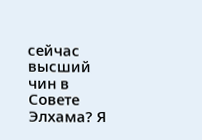сейчас высший чин в Совете Элхама? Я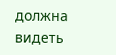должна видеть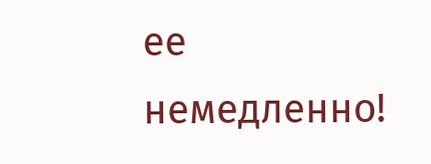ее немедленно!